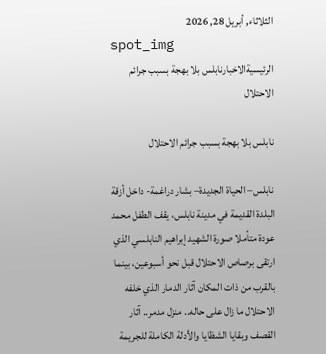الثلاثاء, أبريل 28, 2026
spot_img
الرئيسيةالاخبارنابلس بلا بهجة بسبب جرائم الاحتلال

نابلس بلا بهجة بسبب جرائم الاحتلال

نابلس– الحياة الجديدة– بشار دراغمة- داخل أزقة البلدة القديمة في مدينة نابلس، يقف الطفل محمد عودة متأملا صورة الشهيد إبراهيم النابلسي الذي ارتقى برصاص الاحتلال قبل نحو أسبوعين، بينما بالقرب من ذات المكان آثار الدمار الذي خلفه الاحتلال ما زال على حاله.. منزل مدمر.. آثار القصف وبقايا الشظايا والأدلة الكاملة للجريمة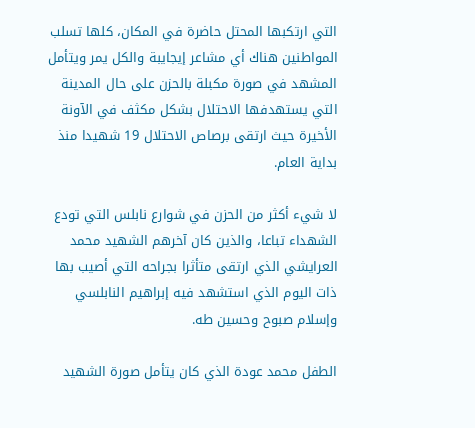التي ارتكبها المحتل حاضرة في المكان، كلها تسلب المواطنين هناك أي مشاعر إيجايبة والكل يمر ويتأمل المشهد في صورة مكبلة بالحزن على حال المدينة التي يستهدفها الاحتلال بشكل مكثف في الآونة الأخيرة حيث ارتقى برصاص الاحتلال 19 شهيدا منذ بداية العام.

لا شيء أكثر من الحزن في شوارع نابلس التي تودع الشهداء تباعا، والذين كان آخرهم الشهيد محمد العرايشي الذي ارتقى متأثرا بجراحه التي أصيب بها ذات اليوم الذي استشهد فيه إبراهيم النابلسي وإسلام صبوح وحسين طه.

الطفل محمد عودة الذي كان يتأمل صورة الشهيد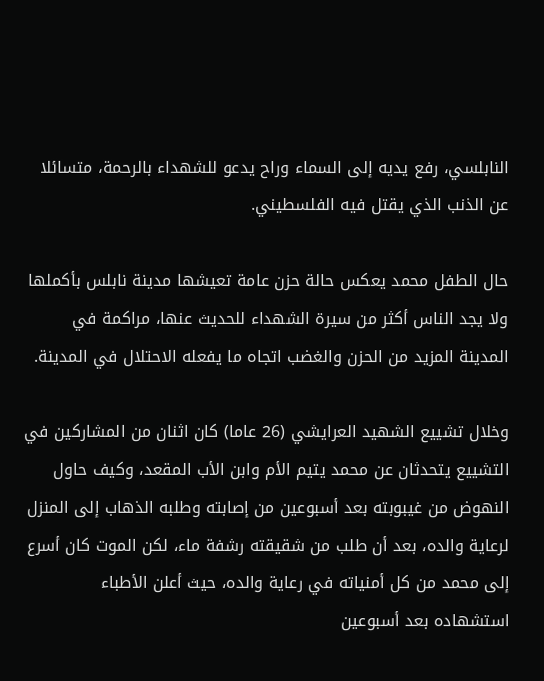النابلسي، رفع يديه إلى السماء وراح يدعو للشهداء بالرحمة، متسائلا عن الذنب الذي يقتل فيه الفلسطيني.

حال الطفل محمد يعكس حالة حزن عامة تعيشها مدينة نابلس بأكملها ولا يجد الناس أكثر من سيرة الشهداء للحديث عنها، مراكمة في المدينة المزيد من الحزن والغضب اتجاه ما يفعله الاحتلال في المدينة.

وخلال تشييع الشهيد العرايشي (26 عاما) كان اثنان من المشاركين في التشييع يتحدثان عن محمد يتيم الأم وابن الأب المقعد، وكيف حاول النهوض من غيبوبته بعد أسبوعين من إصابته وطلبه الذهاب إلى المنزل لرعاية والده، بعد أن طلب من شقيقته رشفة ماء، لكن الموت كان أسرع إلى محمد من كل أمنياته في رعاية والده، حيث أعلن الأطباء استشهاده بعد أسبوعين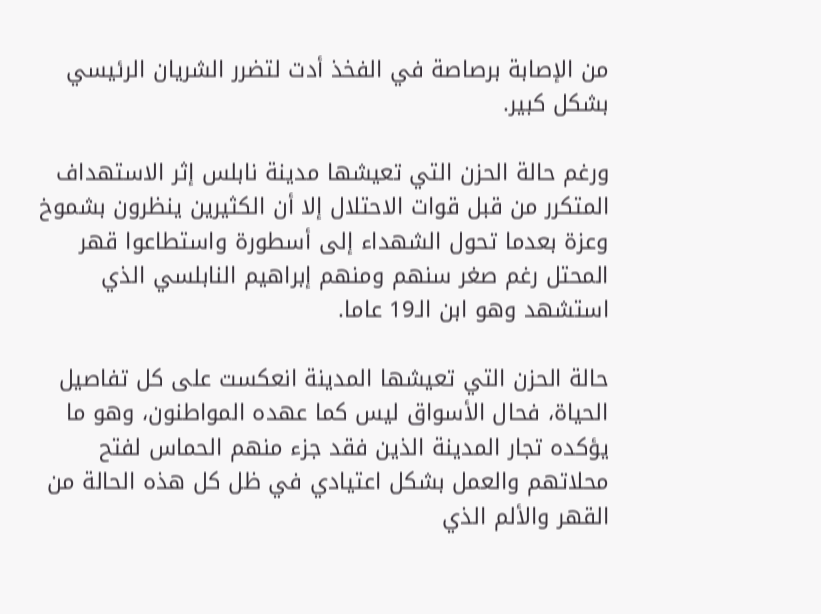من الإصابة برصاصة في الفخذ أدت لتضرر الشريان الرئيسي بشكل كبير.

ورغم حالة الحزن التي تعيشها مدينة نابلس إثر الاستهداف المتكرر من قبل قوات الاحتلال إلا أن الكثيرين ينظرون بشموخ وعزة بعدما تحول الشهداء إلى أسطورة واستطاعوا قهر المحتل رغم صغر سنهم ومنهم إبراهيم النابلسي الذي استشهد وهو ابن الـ19 عاما.

حالة الحزن التي تعيشها المدينة انعكست على كل تفاصيل الحياة، فحال الأسواق ليس كما عهده المواطنون، وهو ما يؤكده تجار المدينة الذين فقد جزء منهم الحماس لفتح محلاتهم والعمل بشكل اعتيادي في ظل كل هذه الحالة من القهر والألم الذي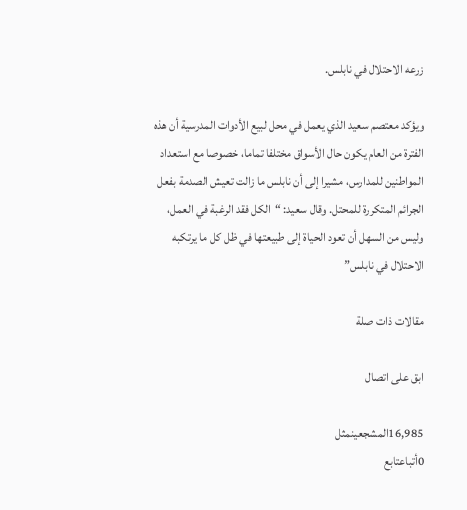زرعه الاحتلال في نابلس.

ويؤكد معتصم سعيد الذي يعمل في محل لبيع الأدوات المدرسية أن هذه الفترة من العام يكون حال الأسواق مختلفا تماما، خصوصا مع استعداد المواطنين للمدارس، مشيرا إلى أن نابلس ما زالت تعيش الصدمة بفعل الجرائم المتكررة للمحتل. وقال سعيد: “الكل فقد الرغبة في العمل، وليس من السهل أن تعود الحياة إلى طبيعتها في ظل كل ما يرتكبه الاحتلال في نابلس”

مقالات ذات صلة

ابق على اتصال

16,985المشجعينمثل
0أتباعتابع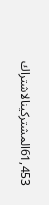61,453المشتركينالاشتراك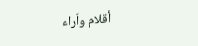أقلام واَراء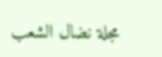مجلة نضال الشعب